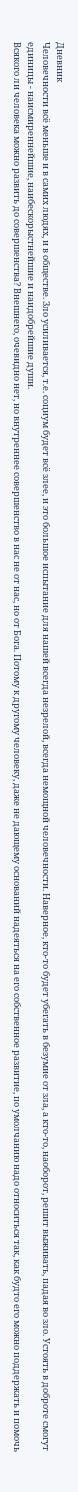Дневник
Человечности всё меньше и в самих людях, и в обществе. Зло усиливается, т.е. социум будет всё злее, и это большое испытание для нашей всегда незрелой, всегда немощной человечности. Наверное, кто-то будет убегать в безумие от зла, а кто-то, наоборот, решит выживать, падая во зло. Устоять в доброте смогут единицы - наисмиреннейшие, наибескорыстнейшие и наидобрейшие души.
Всякого ли человека можно развить до совершенства? Внешнего, очевидно нет, но внутреннее совершенство в нас не от нас, но от Бога. Потому к другому человеку, даже не дающему оснований надеяться на его собственное развитие, по умолчанию надо относиться так, как будто его можно поддержать и помочь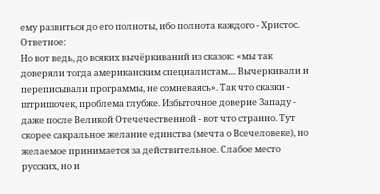ему развиться до его полноты, ибо полнота каждого - Христос.
Ответное:
Но вот ведь, до всяких вычёркиваний из сказок: «мы так доверяли тогда американским специалистам.... Вычеркивали и переписывали программы, не сомневаясь». Так что сказки - штришочек, проблема глубже. Избыточное доверие Западу - даже после Великой Отечечественной - вот что странно. Тут скорее сакральное желание единства (мечта о Всечеловеке), но желаемое принимается за действительное. Слабое место русских, но и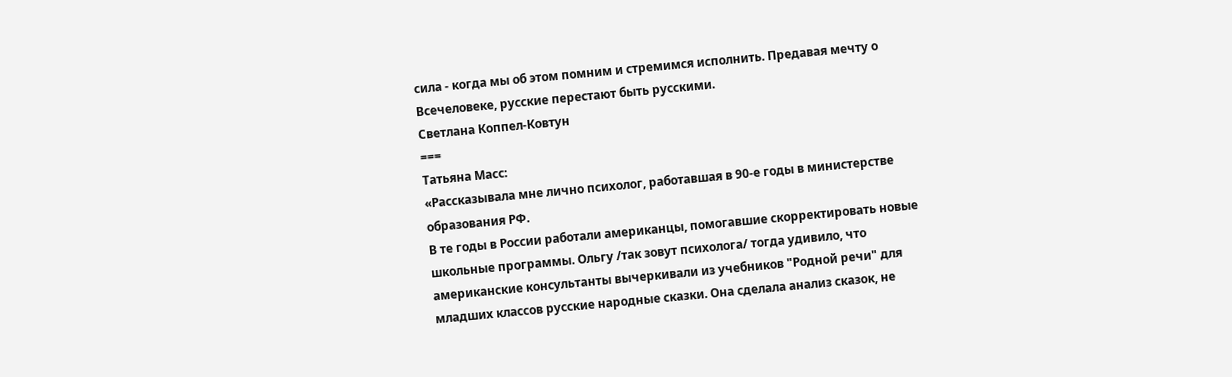сила - когда мы об этом помним и стремимся исполнить. Предавая мечту о Всечеловеке, русские перестают быть русскими.
Светлана Коппел-Ковтун
===
Татьяна Масс:
«Рассказывала мне лично психолог, работавшая в 90-е годы в министерстве образования РФ.
В те годы в России работали американцы, помогавшие скорректировать новые школьные программы. Ольгу /так зовут психолога/ тогда удивило, что американские консультанты вычеркивали из учебников "Родной речи" для младших классов русские народные сказки. Она сделала анализ сказок, не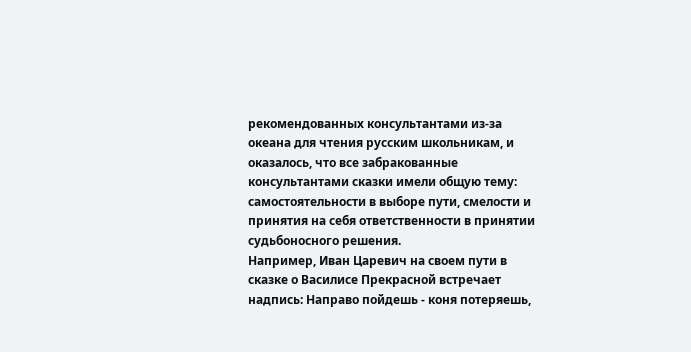рекомендованных консультантами из-за океана для чтения русским школьникам, и оказалось, что все забракованные консультантами сказки имели общую тему: самостоятельности в выборе пути, смелости и принятия на себя ответственности в принятии судьбоносного решения.
Например, Иван Царевич на своем пути в сказке о Василисе Прекрасной встречает надпись: Направо пойдешь - коня потеряешь,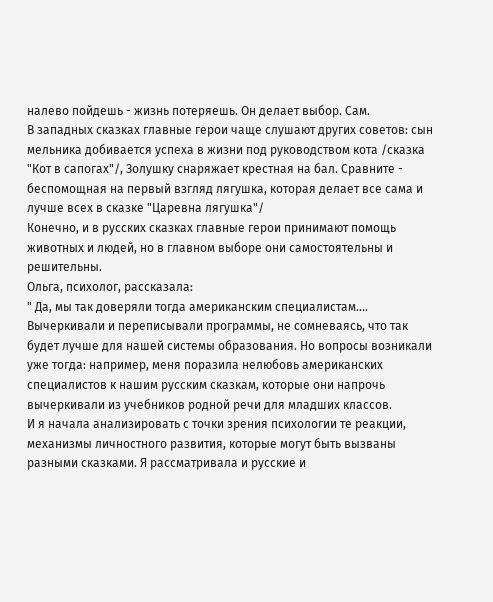налево пойдешь - жизнь потеряешь. Он делает выбор. Сам.
В западных сказках главные герои чаще слушают других советов: сын мельника добивается успеха в жизни под руководством кота /сказка "Кот в сапогах"/, Золушку снаряжает крестная на бал. Сравните - беспомощная на первый взгляд лягушка, которая делает все сама и лучше всех в сказке "Царевна лягушка"/
Конечно, и в русских сказках главные герои принимают помощь животных и людей, но в главном выборе они самостоятельны и решительны.
Ольга, психолог, рассказала:
" Да, мы так доверяли тогда американским специалистам.... Вычеркивали и переписывали программы, не сомневаясь, что так будет лучше для нашей системы образования. Но вопросы возникали уже тогда: например, меня поразила нелюбовь американских специалистов к нашим русским сказкам, которые они напрочь вычеркивали из учебников родной речи для младших классов.
И я начала анализировать с точки зрения психологии те реакции, механизмы личностного развития, которые могут быть вызваны разными сказками. Я рассматривала и русские и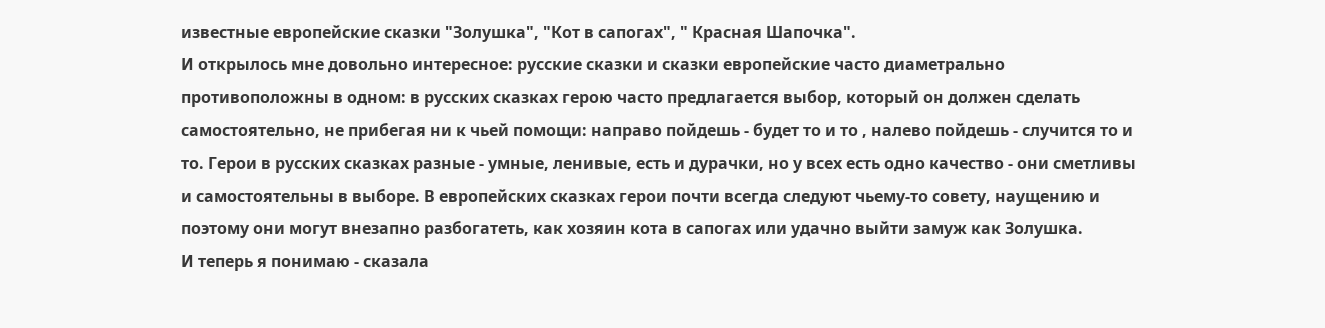известные европейские сказки "Золушка", "Кот в сапогах", " Красная Шапочка".
И открылось мне довольно интересное: русские сказки и сказки европейские часто диаметрально противоположны в одном: в русских сказках герою часто предлагается выбор, который он должен сделать самостоятельно, не прибегая ни к чьей помощи: направо пойдешь - будет то и то , налево пойдешь - случится то и то. Герои в русских сказках разные - умные, ленивые, есть и дурачки, но у всех есть одно качество - они сметливы и самостоятельны в выборе. В европейских сказках герои почти всегда следуют чьему-то совету, наущению и поэтому они могут внезапно разбогатеть, как хозяин кота в сапогах или удачно выйти замуж как Золушка.
И теперь я понимаю - сказала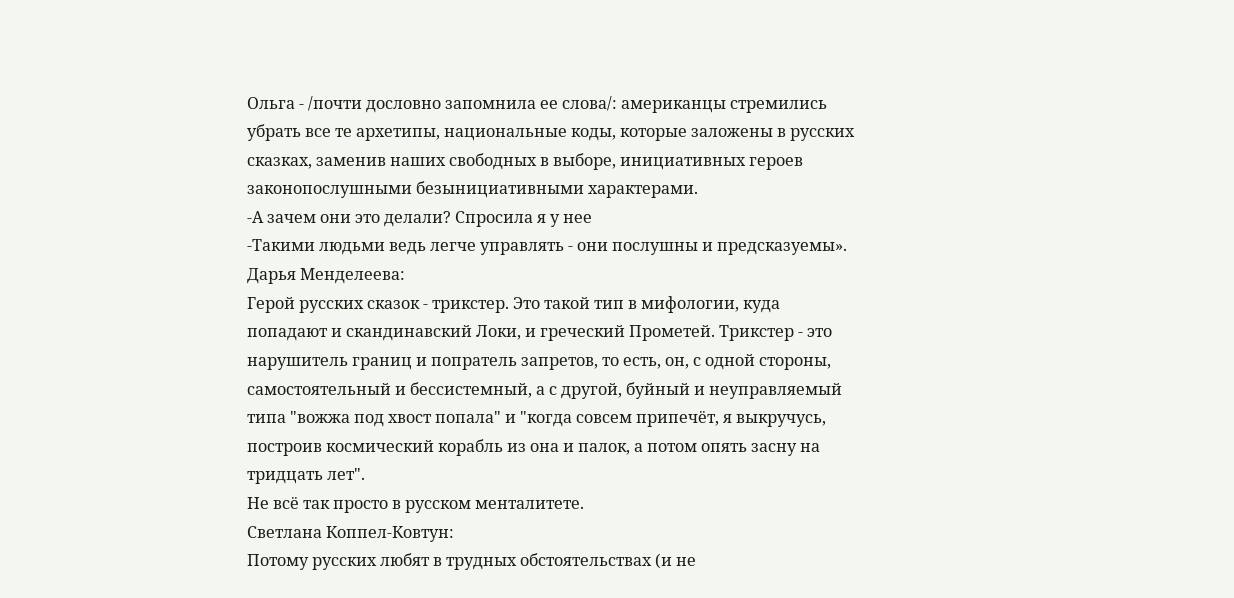Ольга - /почти дословно запомнила ее слова/: американцы стремились убрать все те архетипы, национальные коды, которые заложены в русских сказках, заменив наших свободных в выборе, инициативных героев законопослушными безынициативными характерами.
-А зачем они это делали? Спросила я у нее
-Такими людьми ведь легче управлять - они послушны и предсказуемы».
Дарья Менделеева:
Герой русских сказок - трикстер. Это такой тип в мифологии, куда попадают и скандинавский Локи, и греческий Прометей. Трикстер - это нарушитель границ и попратель запретов, то есть, он, с одной стороны, самостоятельный и бессистемный, а с другой, буйный и неуправляемый типа "вожжа под хвост попала" и "когда совсем припечёт, я выкручусь, построив космический корабль из она и палок, а потом опять засну на тридцать лет".
Не всё так просто в русском менталитете.
Светлана Коппел-Ковтун:
Потому русских любят в трудных обстоятельствах (и не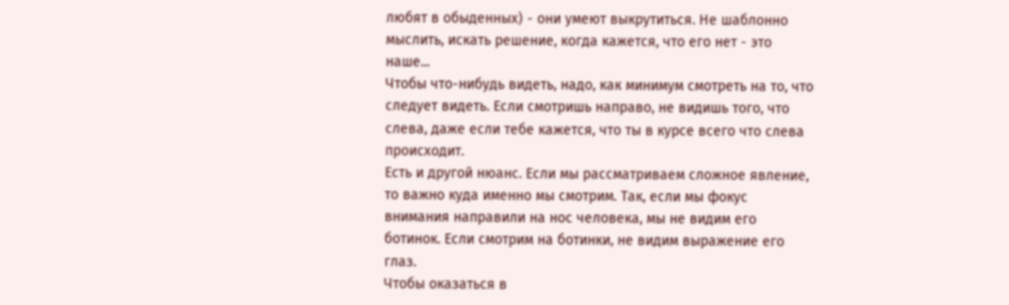любят в обыденных) - они умеют выкрутиться. Не шаблонно мыслить, искать решение, когда кажется, что его нет - это наше...
Чтобы что-нибудь видеть, надо, как минимум смотреть на то, что следует видеть. Если смотришь направо, не видишь того, что слева, даже если тебе кажется, что ты в курсе всего что слева происходит.
Есть и другой нюанс. Если мы рассматриваем сложное явление, то важно куда именно мы смотрим. Так, если мы фокус внимания направили на нос человека, мы не видим его ботинок. Если смотрим на ботинки, не видим выражение его глаз.
Чтобы оказаться в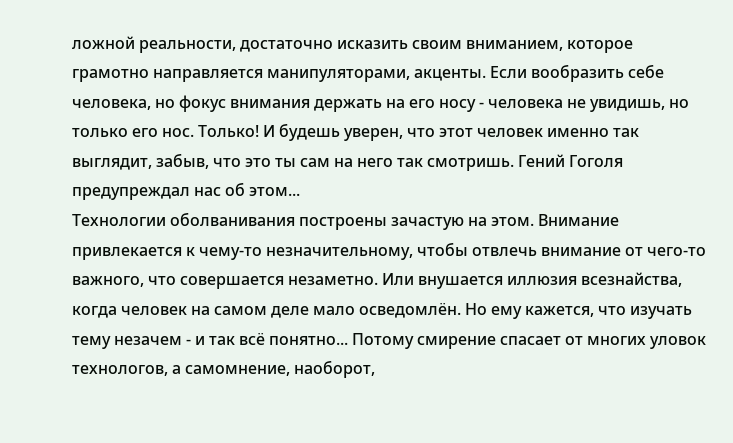ложной реальности, достаточно исказить своим вниманием, которое грамотно направляется манипуляторами, акценты. Если вообразить себе человека, но фокус внимания держать на его носу - человека не увидишь, но только его нос. Только! И будешь уверен, что этот человек именно так выглядит, забыв, что это ты сам на него так смотришь. Гений Гоголя предупреждал нас об этом...
Технологии оболванивания построены зачастую на этом. Внимание привлекается к чему-то незначительному, чтобы отвлечь внимание от чего-то важного, что совершается незаметно. Или внушается иллюзия всезнайства, когда человек на самом деле мало осведомлён. Но ему кажется, что изучать тему незачем - и так всё понятно... Потому смирение спасает от многих уловок технологов, а самомнение, наоборот,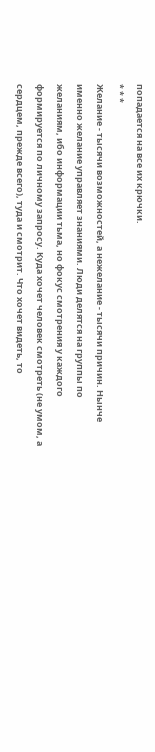попадается на все их крючки.
* * *
Желание - тысячи возможностей, а нежелание - тысячи причин. Нынче именно желание управляет знаниями. Люди делятся на группы по желаниям, ибо информации тьма, но фокус смотрения у каждого формируется по личному запросу. Куда хочет человек смотреть (не умом, а сердцем, прежде всего), туда и смотрит. Что хочет видеть, то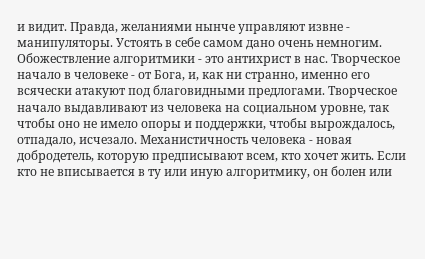и видит. Правда, желаниями нынче управляют извне - манипуляторы. Устоять в себе самом дано очень немногим.
Обожествление алгоритмики - это антихрист в нас. Творческое начало в человеке - от Бога, и, как ни странно, именно его всячески атакуют под благовидными предлогами. Творческое начало выдавливают из человека на социальном уровне, так чтобы оно не имело опоры и поддержки, чтобы вырождалось, отпадало, исчезало. Механистичность человека - новая добродетель, которую предписывают всем, кто хочет жить. Если кто не вписывается в ту или иную алгоритмику, он болен или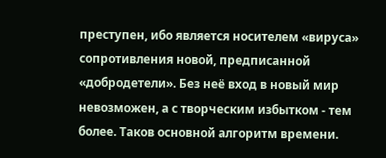преступен, ибо является носителем «вируса» сопротивления новой, предписанной «добродетели». Без неё вход в новый мир невозможен, а с творческим избытком - тем более. Таков основной алгоритм времени.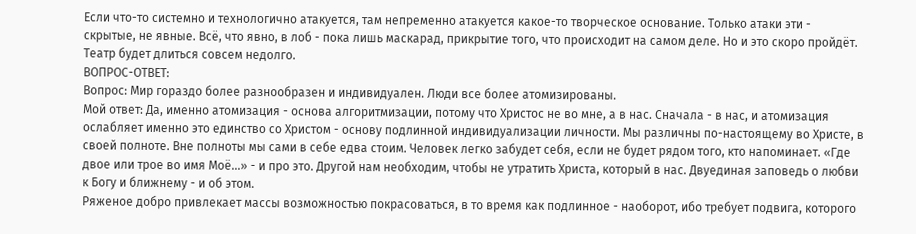Если что-то системно и технологично атакуется, там непременно атакуется какое-то творческое основание. Только атаки эти - скрытые, не явные. Всё, что явно, в лоб - пока лишь маскарад, прикрытие того, что происходит на самом деле. Но и это скоро пройдёт. Театр будет длиться совсем недолго.
ВОПРОС-ОТВЕТ:
Вопрос: Мир гораздо более разнообразен и индивидуален. Люди все более атомизированы.
Мой ответ: Да, именно атомизация - основа алгоритмизации, потому что Христос не во мне, а в нас. Сначала - в нас, и атомизация ослабляет именно это единство со Христом - основу подлинной индивидуализации личности. Мы различны по-настоящему во Христе, в своей полноте. Вне полноты мы сами в себе едва стоим. Человек легко забудет себя, если не будет рядом того, кто напоминает. «Где двое или трое во имя Моё...» - и про это. Другой нам необходим, чтобы не утратить Христа, который в нас. Двуединая заповедь о любви к Богу и ближнему - и об этом.
Ряженое добро привлекает массы возможностью покрасоваться, в то время как подлинное - наоборот, ибо требует подвига, которого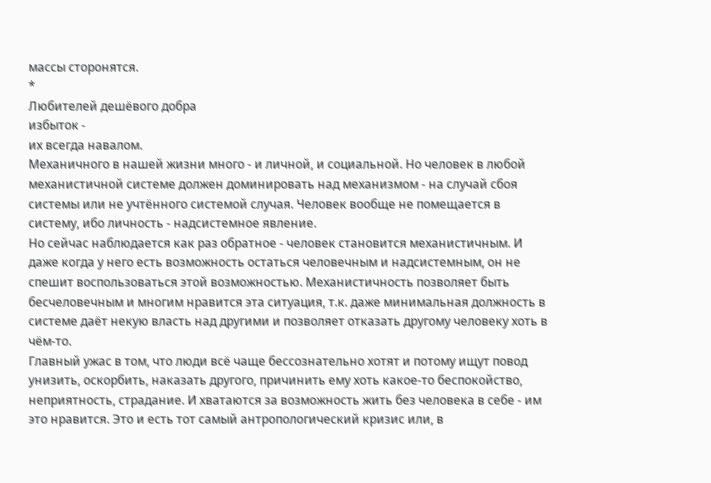массы сторонятся.
*
Любителей дешёвого добра
избыток -
их всегда навалом.
Механичного в нашей жизни много - и личной, и социальной. Но человек в любой механистичной системе должен доминировать над механизмом - на случай сбоя системы или не учтённого системой случая. Человек вообще не помещается в систему, ибо личность - надсистемное явление.
Но сейчас наблюдается как раз обратное - человек становится механистичным. И даже когда у него есть возможность остаться человечным и надсистемным, он не спешит воспользоваться этой возможностью. Механистичность позволяет быть бесчеловечным и многим нравится эта ситуация, т.к. даже минимальная должность в системе даёт некую власть над другими и позволяет отказать другому человеку хоть в чём-то.
Главный ужас в том, что люди всё чаще бессознательно хотят и потому ищут повод унизить, оскорбить, наказать другого, причинить ему хоть какое-то беспокойство, неприятность, страдание. И хватаются за возможность жить без человека в себе - им это нравится. Это и есть тот самый антропологический кризис или, в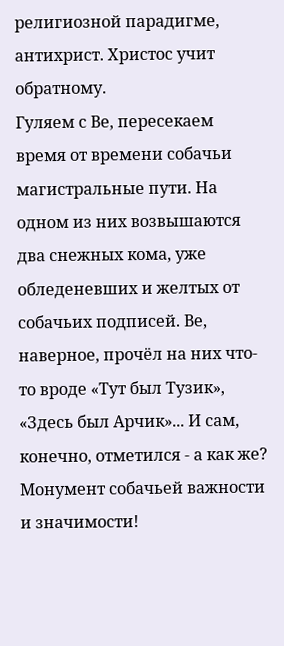религиозной парадигме, антихрист. Христос учит обратному.
Гуляем с Ве, пересекаем время от времени собачьи магистральные пути. На одном из них возвышаются два снежных кома, уже обледеневших и желтых от собачьих подписей. Ве, наверное, прочёл на них что-то вроде «Тут был Тузик», «Здесь был Арчик»... И сам, конечно, отметился - а как же? Монумент собачьей важности и значимости!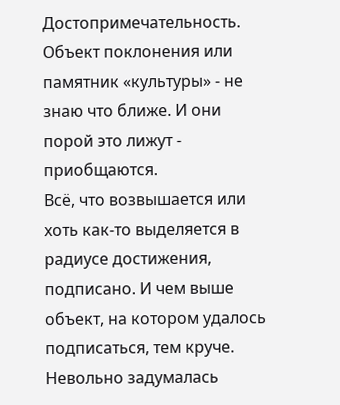Достопримечательность. Объект поклонения или памятник «культуры» - не знаю что ближе. И они порой это лижут - приобщаются.
Всё, что возвышается или хоть как-то выделяется в радиусе достижения, подписано. И чем выше объект, на котором удалось подписаться, тем круче.
Невольно задумалась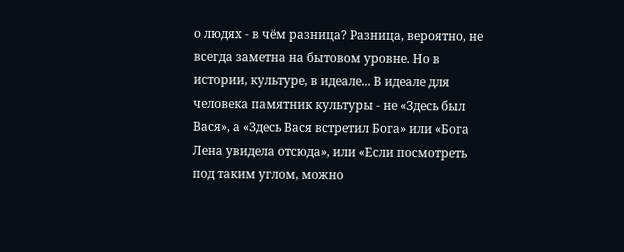о людях - в чём разница? Разница, вероятно, не всегда заметна на бытовом уровне. Но в истории, культуре, в идеале... В идеале для человека памятник культуры - не «Здесь был Вася», а «Здесь Вася встретил Бога» или «Бога Лена увидела отсюда», или «Если посмотреть под таким углом, можно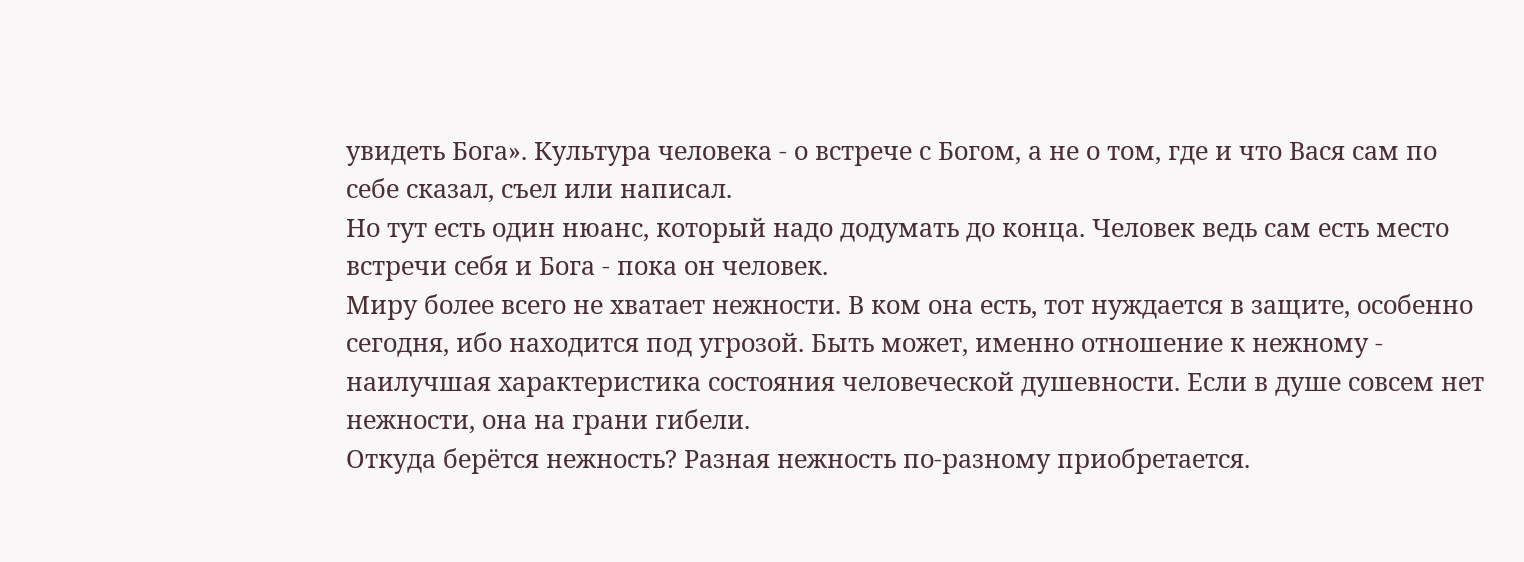увидеть Бога». Культура человека - о встрече с Богом, а не о том, где и что Вася сам по себе сказал, съел или написал.
Но тут есть один нюанс, который надо додумать до конца. Человек ведь сам есть место встречи себя и Бога - пока он человек.
Миру более всего не хватает нежности. В ком она есть, тот нуждается в защите, особенно сегодня, ибо находится под угрозой. Быть может, именно отношение к нежному - наилучшая характеристика состояния человеческой душевности. Если в душе совсем нет нежности, она на грани гибели.
Откуда берётся нежность? Разная нежность по-разному приобретается.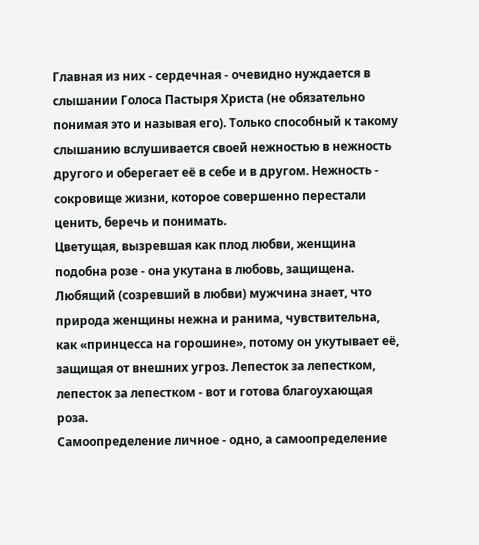Главная из них - сердечная - очевидно нуждается в слышании Голоса Пастыря Христа (не обязательно понимая это и называя его). Только способный к такому слышанию вслушивается своей нежностью в нежность другого и оберегает её в себе и в другом. Нежность - сокровище жизни, которое совершенно перестали ценить, беречь и понимать.
Цветущая, вызревшая как плод любви, женщина подобна розе - она укутана в любовь, защищена. Любящий (созревший в любви) мужчина знает, что природа женщины нежна и ранима, чувствительна, как «принцесса на горошине», потому он укутывает её, защищая от внешних угроз. Лепесток за лепестком, лепесток за лепестком - вот и готова благоухающая роза.
Самоопределение личное - одно, а самоопределение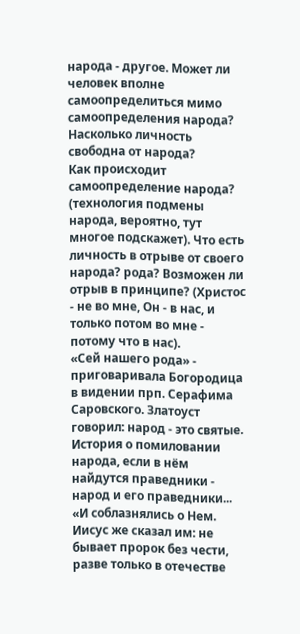народа - другое. Может ли человек вполне самоопределиться мимо самоопределения народа? Насколько личность свободна от народа?
Как происходит самоопределение народа? (технология подмены народа, вероятно, тут многое подскажет). Что есть личность в отрыве от своего народа? рода? Возможен ли отрыв в принципе? (Христос - не во мне, Он - в нас, и только потом во мне - потому что в нас).
«Сей нашего рода» - приговаривала Богородица в видении прп. Серафима Саровского. Златоуст говорил: народ - это святые. История о помиловании народа, если в нём найдутся праведники - народ и его праведники...
«И соблазнялись о Нем. Иисус же сказал им: не бывает пророк без чести, разве только в отечестве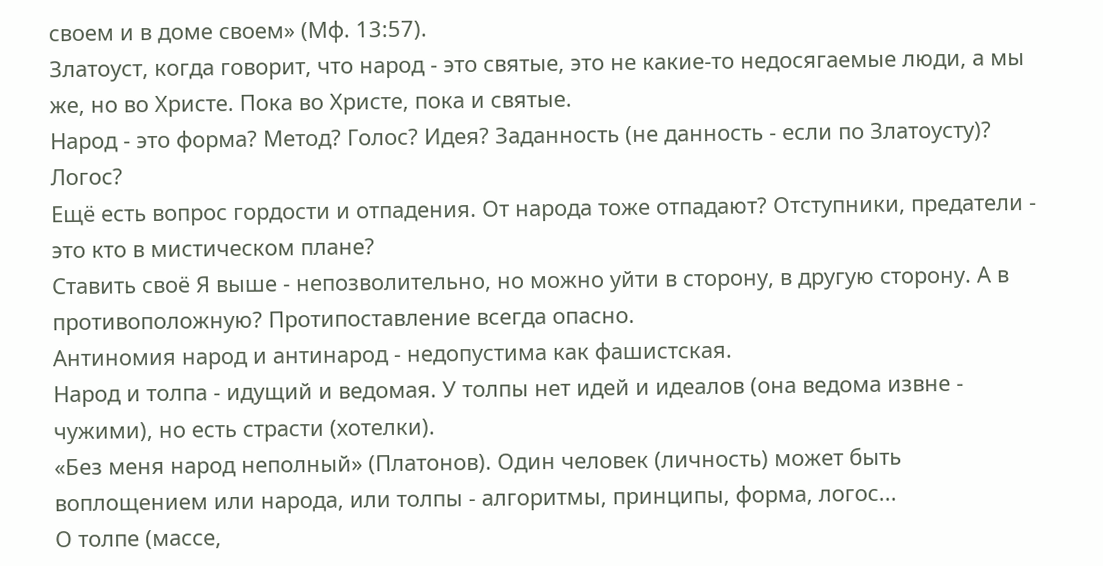своем и в доме своем» (Мф. 13:57).
Златоуст, когда говорит, что народ - это святые, это не какие-то недосягаемые люди, а мы же, но во Христе. Пока во Христе, пока и святые.
Народ - это форма? Метод? Голос? Идея? Заданность (не данность - если по Златоусту)? Логос?
Ещё есть вопрос гордости и отпадения. От народа тоже отпадают? Отступники, предатели - это кто в мистическом плане?
Ставить своё Я выше - непозволительно, но можно уйти в сторону, в другую сторону. А в противоположную? Протипоставление всегда опасно.
Антиномия народ и антинарод - недопустима как фашистская.
Народ и толпа - идущий и ведомая. У толпы нет идей и идеалов (она ведома извне - чужими), но есть страсти (хотелки).
«Без меня народ неполный» (Платонов). Один человек (личность) может быть воплощением или народа, или толпы - алгоритмы, принципы, форма, логос...
О толпе (массе,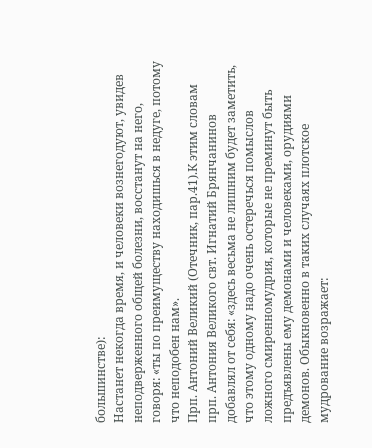большинстве):
Настанет некогда время, и человеки вознегодуют, увидев неподверженного общей болезни, восстанут на него, говоря: «ты по преимуществу находишься в недуге, потому что неподобен нам».
Прп. Антоний Великий (Отечник, пар.41).К этим словам прп. Антония Великого свт. Игнатий Брянчанинов добавлял от себя: «здесь весьма не лишним будет заметить, что этому одному надо очень остеречься помыслов ложного смиренномудрия, которые не преминут быть предъявлены ему демонами и человеками, орудиями демонов. Обыкновенно в таких случаях плотское мудрование возражает: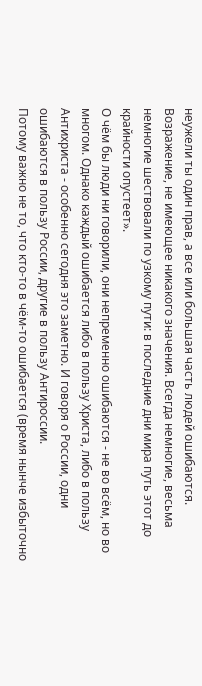неужели ты один прав, а все или большая часть людей ошибаются. Возражение, не имеющее никакого значения. Всегда немногие, весьма немногие шествовали по узкому пути: в последние дни мира путь этот до крайности опустеет».
О чём бы люди ни говорили, они непременно ошибаются - не во всём, но во многом. Однако каждый ошибается либо в пользу Христа, либо в пользу Антихриста - особенно сегодня это заметно. И говоря о России, одни ошибаются в пользу России, другие в пользу Антироссии.
Потому важно не то, что кто-то в чём-то ошибается (время нынче избыточно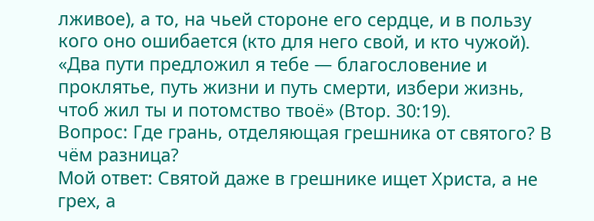лживое), а то, на чьей стороне его сердце, и в пользу кого оно ошибается (кто для него свой, и кто чужой).
«Два пути предложил я тебе — благословение и проклятье, путь жизни и путь смерти, избери жизнь, чтоб жил ты и потомство твоё» (Втор. 30:19).
Вопрос: Где грань, отделяющая грешника от святого? В чём разница?
Мой ответ: Святой даже в грешнике ищет Христа, а не грех, а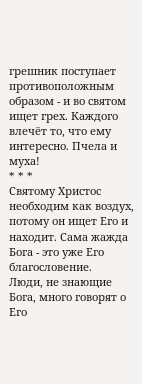грешник поступает противоположным образом - и во святом ищет грех. Каждого влечёт то, что ему интересно. Пчела и муха!
* * *
Святому Христос необходим как воздух, потому он ищет Его и находит. Сама жажда Бога - это уже Его благословение.
Люди, не знающие Бога, много говорят о Его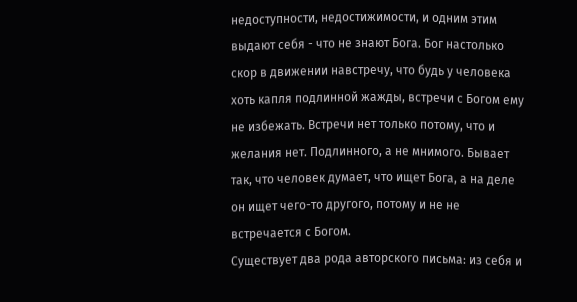недоступности, недостижимости, и одним этим выдают себя - что не знают Бога. Бог настолько скор в движении навстречу, что будь у человека хоть капля подлинной жажды, встречи с Богом ему не избежать. Встречи нет только потому, что и желания нет. Подлинного, а не мнимого. Бывает так, что человек думает, что ищет Бога, а на деле он ищет чего-то другого, потому и не не встречается с Богом.
Существует два рода авторского письма: из себя и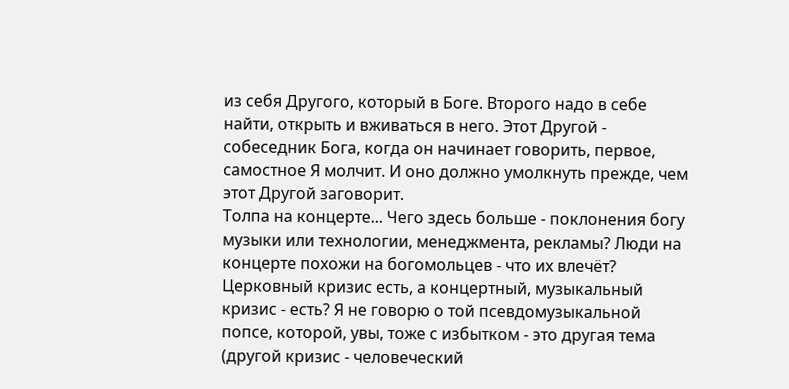из себя Другого, который в Боге. Второго надо в себе найти, открыть и вживаться в него. Этот Другой - собеседник Бога, когда он начинает говорить, первое, самостное Я молчит. И оно должно умолкнуть прежде, чем этот Другой заговорит.
Толпа на концерте... Чего здесь больше - поклонения богу музыки или технологии, менеджмента, рекламы? Люди на концерте похожи на богомольцев - что их влечёт? Церковный кризис есть, а концертный, музыкальный кризис - есть? Я не говорю о той псевдомузыкальной попсе, которой, увы, тоже с избытком - это другая тема (другой кризис - человеческий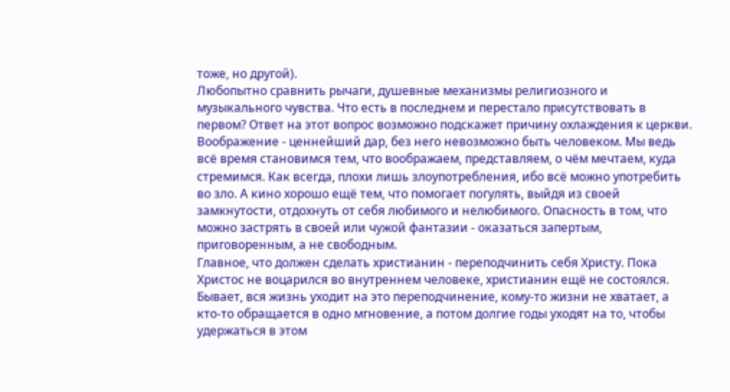тоже, но другой).
Любопытно сравнить рычаги, душевные механизмы религиозного и музыкального чувства. Что есть в последнем и перестало присутствовать в первом? Ответ на этот вопрос возможно подскажет причину охлаждения к церкви.
Воображение - ценнейший дар, без него невозможно быть человеком. Мы ведь всё время становимся тем, что воображаем, представляем, о чём мечтаем, куда стремимся. Как всегда, плохи лишь злоупотребления, ибо всё можно употребить во зло. А кино хорошо ещё тем, что помогает погулять, выйдя из своей замкнутости, отдохнуть от себя любимого и нелюбимого. Опасность в том, что можно застрять в своей или чужой фантазии - оказаться запертым, приговоренным, а не свободным.
Главное, что должен сделать христианин - переподчинить себя Христу. Пока Христос не воцарился во внутреннем человеке, христианин ещё не состоялся. Бывает, вся жизнь уходит на это переподчинение, кому-то жизни не хватает, а кто-то обращается в одно мгновение, а потом долгие годы уходят на то, чтобы удержаться в этом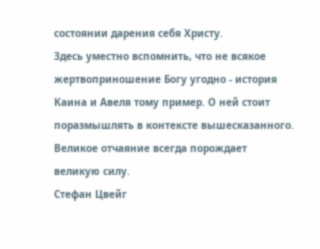состоянии дарения себя Христу.
Здесь уместно вспомнить, что не всякое жертвоприношение Богу угодно - история Каина и Авеля тому пример. О ней стоит поразмышлять в контексте вышесказанного.
Великое отчаяние всегда порождает великую силу.
Стефан Цвейг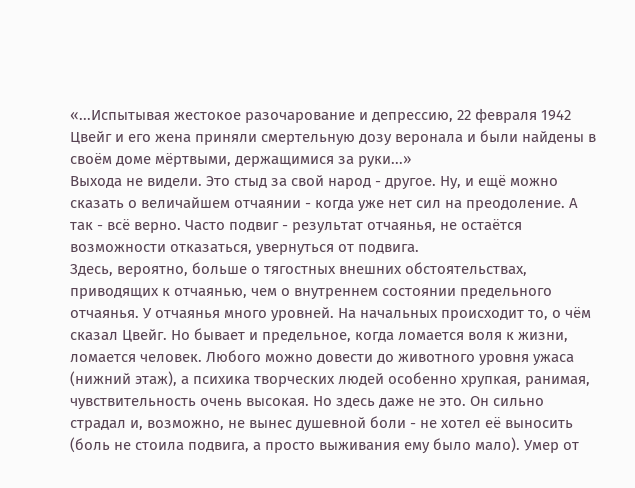«...Испытывая жестокое разочарование и депрессию, 22 февраля 1942 Цвейг и его жена приняли смертельную дозу веронала и были найдены в своём доме мёртвыми, держащимися за руки...»
Выхода не видели. Это стыд за свой народ - другое. Ну, и ещё можно сказать о величайшем отчаянии - когда уже нет сил на преодоление. А так - всё верно. Часто подвиг - результат отчаянья, не остаётся возможности отказаться, увернуться от подвига.
Здесь, вероятно, больше о тягостных внешних обстоятельствах, приводящих к отчаянью, чем о внутреннем состоянии предельного отчаянья. У отчаянья много уровней. На начальных происходит то, о чём сказал Цвейг. Но бывает и предельное, когда ломается воля к жизни, ломается человек. Любого можно довести до животного уровня ужаса (нижний этаж), а психика творческих людей особенно хрупкая, ранимая, чувствительность очень высокая. Но здесь даже не это. Он сильно страдал и, возможно, не вынес душевной боли - не хотел её выносить (боль не стоила подвига, а просто выживания ему было мало). Умер от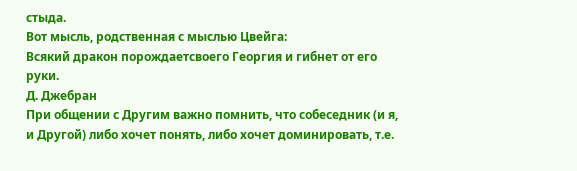стыда.
Вот мысль, родственная с мыслью Цвейга:
Всякий дракон порождаетсвоего Георгия и гибнет от его руки.
Д. Джебран
При общении с Другим важно помнить, что собеседник (и я, и Другой) либо хочет понять, либо хочет доминировать, т.е.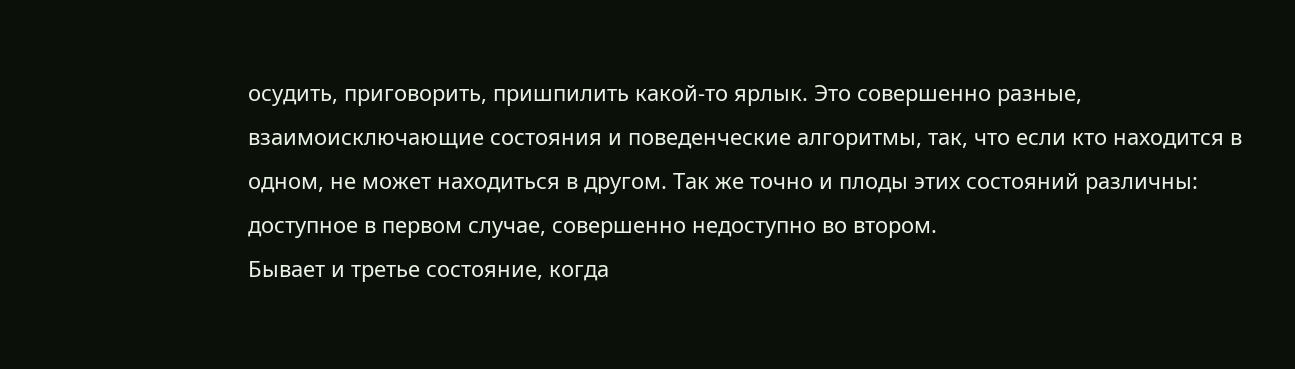осудить, приговорить, пришпилить какой-то ярлык. Это совершенно разные, взаимоисключающие состояния и поведенческие алгоритмы, так, что если кто находится в одном, не может находиться в другом. Так же точно и плоды этих состояний различны: доступное в первом случае, совершенно недоступно во втором.
Бывает и третье состояние, когда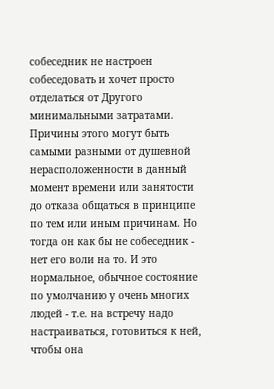собеседник не настроен собеседовать и хочет просто отделаться от Другого минимальными затратами. Причины этого могут быть самыми разными от душевной нерасположенности в данный момент времени или занятости до отказа общаться в принципе по тем или иным причинам. Но тогда он как бы не собеседник - нет его воли на то. И это нормальное, обычное состояние по умолчанию у очень многих людей - т.е. на встречу надо настраиваться, готовиться к ней, чтобы она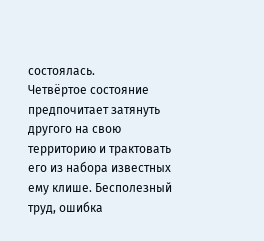состоялась.
Четвёртое состояние предпочитает затянуть другого на свою территорию и трактовать его из набора известных ему клише. Бесполезный труд, ошибка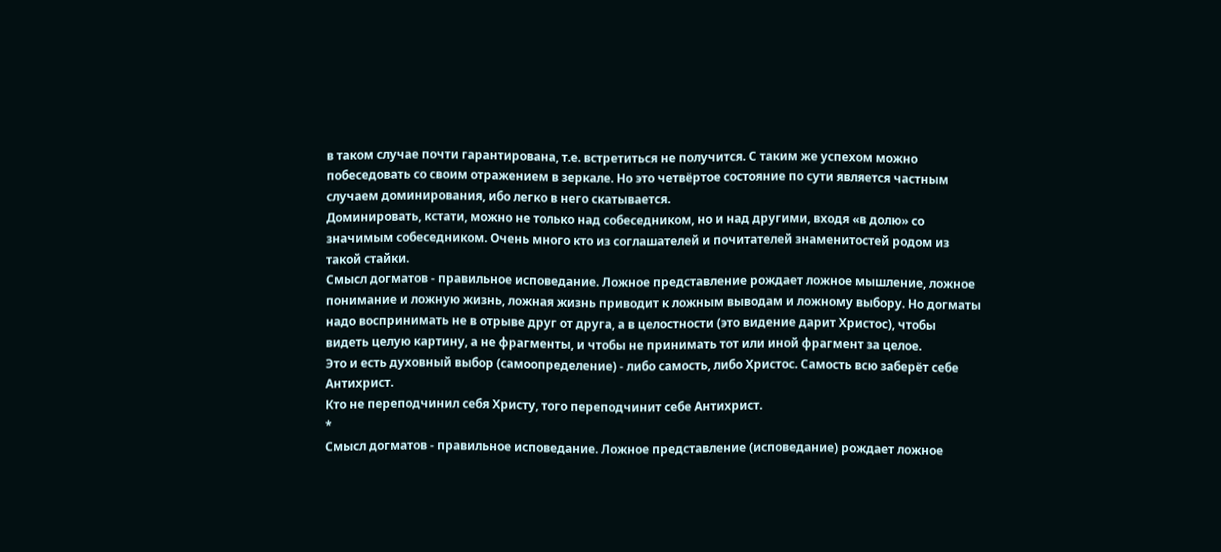в таком случае почти гарантирована, т.е. встретиться не получится. С таким же успехом можно побеседовать со своим отражением в зеркале. Но это четвёртое состояние по сути является частным случаем доминирования, ибо легко в него скатывается.
Доминировать, кстати, можно не только над собеседником, но и над другими, входя «в долю» со значимым собеседником. Очень много кто из соглашателей и почитателей знаменитостей родом из такой стайки.
Смысл догматов - правильное исповедание. Ложное представление рождает ложное мышление, ложное понимание и ложную жизнь, ложная жизнь приводит к ложным выводам и ложному выбору. Но догматы надо воспринимать не в отрыве друг от друга, а в целостности (это видение дарит Христос), чтобы видеть целую картину, а не фрагменты, и чтобы не принимать тот или иной фрагмент за целое.
Это и есть духовный выбор (самоопределение) - либо самость, либо Христос. Самость всю заберёт себе Антихрист.
Кто не переподчинил себя Христу, того переподчинит себе Антихрист.
*
Смысл догматов - правильное исповедание. Ложное представление (исповедание) рождает ложное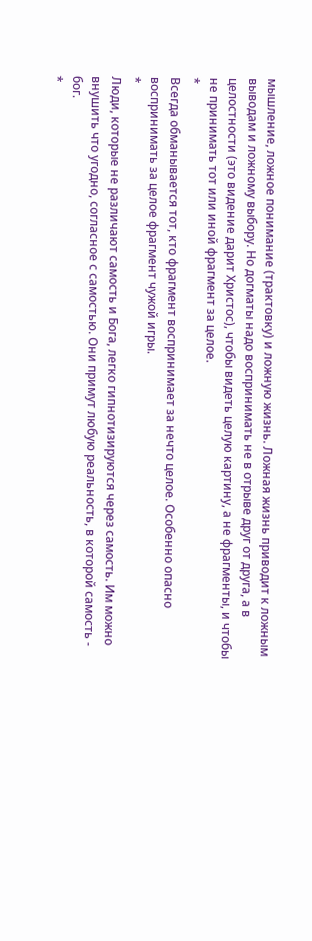мышление, ложное понимание (трактовку) и ложную жизнь. Ложная жизнь приводит к ложным выводам и ложному выбору. Но догматы надо воспринимать не в отрыве друг от друга, а в целостности (это видение дарит Христос), чтобы видеть целую картину, а не фрагменты, и чтобы не принимать тот или иной фрагмент за целое.
*
Всегда обманывается тот, кто фрагмент воспринимает за нечто целое. Особенно опасно воспринимать за целое фрагмент чужой игры.
*
Люди, которые не различают самость и Бога, легко гипнотизируются через самость. Им можно внушить что угодно, согласное с самостью. Они примут любую реальность, в которой самость - бог.
*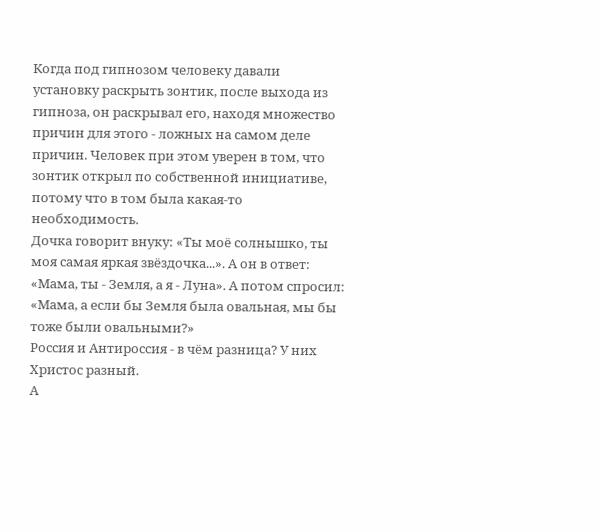Когда под гипнозом человеку давали установку раскрыть зонтик, после выхода из гипноза, он раскрывал его, находя множество причин для этого - ложных на самом деле причин. Человек при этом уверен в том, что зонтик открыл по собственной инициативе, потому что в том была какая-то необходимость.
Дочка говорит внуку: «Ты моё солнышко, ты моя самая яркая звёздочка...». А он в ответ: «Мама, ты - Земля, а я - Луна». А потом спросил: «Мама, а если бы Земля была овальная, мы бы тоже были овальными?»
Россия и Антироссия - в чём разница? У них Христос разный.
А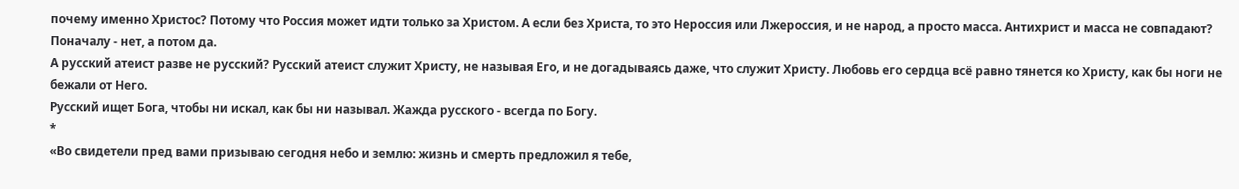почему именно Христос? Потому что Россия может идти только за Христом. А если без Христа, то это Нероссия или Лжероссия, и не народ, а просто масса. Антихрист и масса не совпадают? Поначалу - нет, а потом да.
А русский атеист разве не русский? Русский атеист служит Христу, не называя Его, и не догадываясь даже, что служит Христу. Любовь его сердца всё равно тянется ко Христу, как бы ноги не бежали от Него.
Русский ищет Бога, чтобы ни искал, как бы ни называл. Жажда русского - всегда по Богу.
*
«Во свидетели пред вами призываю сегодня небо и землю: жизнь и смерть предложил я тебе,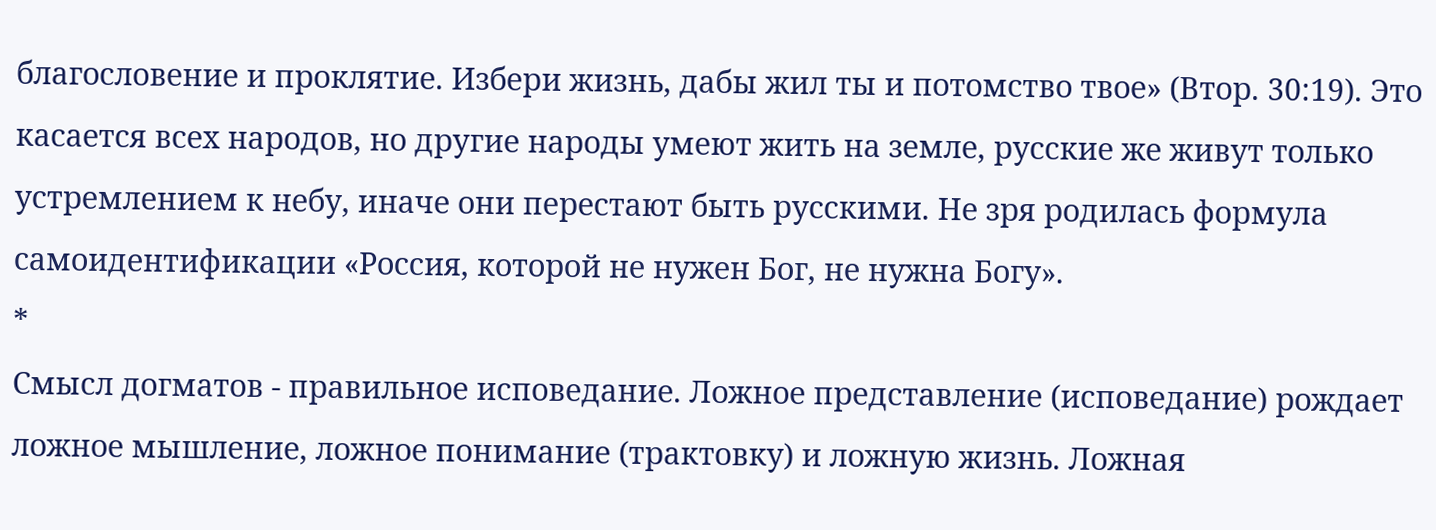благословение и проклятие. Избери жизнь, дабы жил ты и потомство твое» (Втор. 30:19). Это касается всех народов, но другие народы умеют жить на земле, русские же живут только устремлением к небу, иначе они перестают быть русскими. Не зря родилась формула самоидентификации «Россия, которой не нужен Бог, не нужна Богу».
*
Смысл догматов - правильное исповедание. Ложное представление (исповедание) рождает ложное мышление, ложное понимание (трактовку) и ложную жизнь. Ложная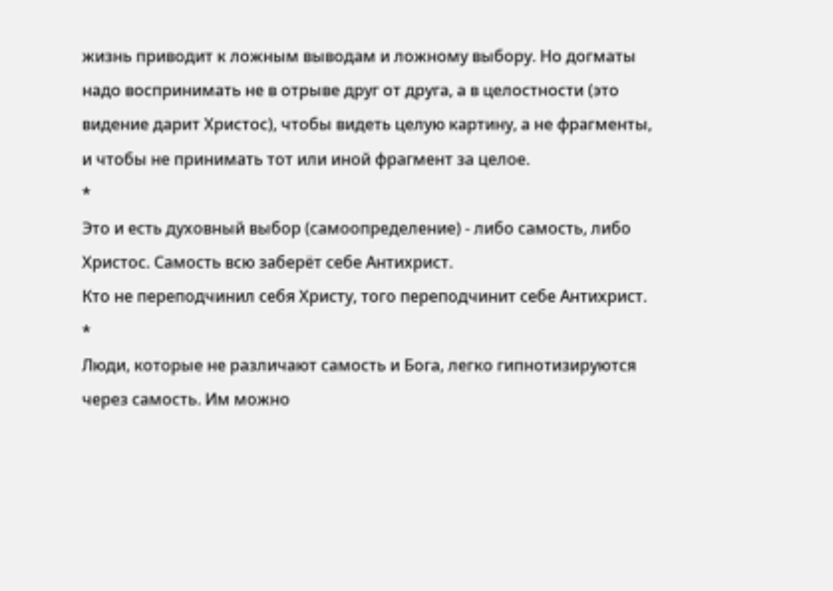жизнь приводит к ложным выводам и ложному выбору. Но догматы надо воспринимать не в отрыве друг от друга, а в целостности (это видение дарит Христос), чтобы видеть целую картину, а не фрагменты, и чтобы не принимать тот или иной фрагмент за целое.
*
Это и есть духовный выбор (самоопределение) - либо самость, либо Христос. Самость всю заберёт себе Антихрист.
Кто не переподчинил себя Христу, того переподчинит себе Антихрист.
*
Люди, которые не различают самость и Бога, легко гипнотизируются через самость. Им можно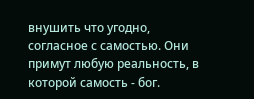внушить что угодно, согласное с самостью. Они примут любую реальность, в которой самость - бог.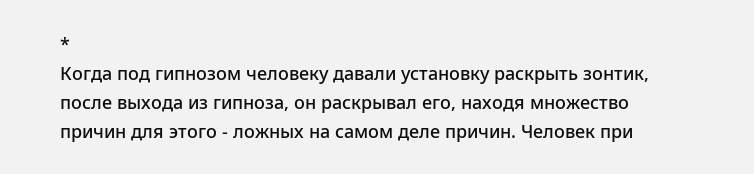*
Когда под гипнозом человеку давали установку раскрыть зонтик, после выхода из гипноза, он раскрывал его, находя множество причин для этого - ложных на самом деле причин. Человек при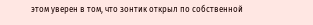этом уверен в том, что зонтик открыл по собственной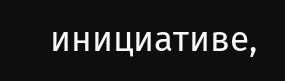инициативе,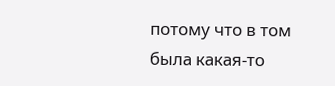потому что в том была какая-то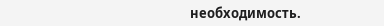необходимость.